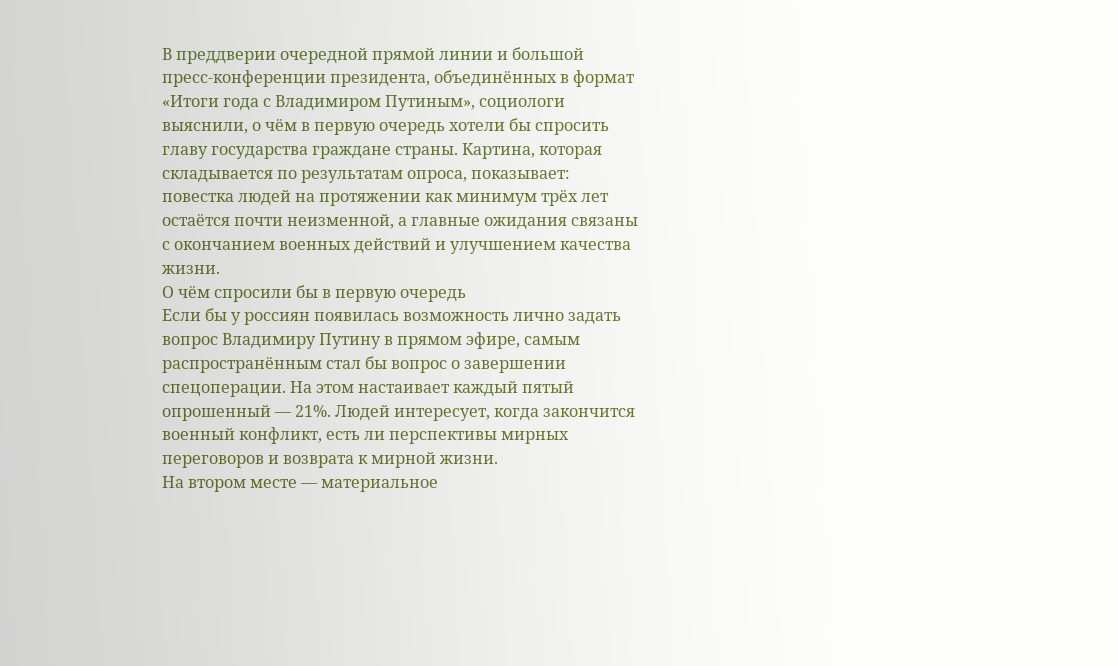В преддверии очередной прямой линии и большой пресс‑конференции президента, объединённых в формат «Итоги года с Владимиром Путиным», социологи выяснили, о чём в первую очередь хотели бы спросить главу государства граждане страны. Картина, которая складывается по результатам опроса, показывает: повестка людей на протяжении как минимум трёх лет остаётся почти неизменной, а главные ожидания связаны с окончанием военных действий и улучшением качества жизни.
О чём спросили бы в первую очередь
Если бы у россиян появилась возможность лично задать вопрос Владимиру Путину в прямом эфире, самым распространённым стал бы вопрос о завершении спецоперации. На этом настаивает каждый пятый опрошенный — 21%. Людей интересует, когда закончится военный конфликт, есть ли перспективы мирных переговоров и возврата к мирной жизни.
На втором месте — материальное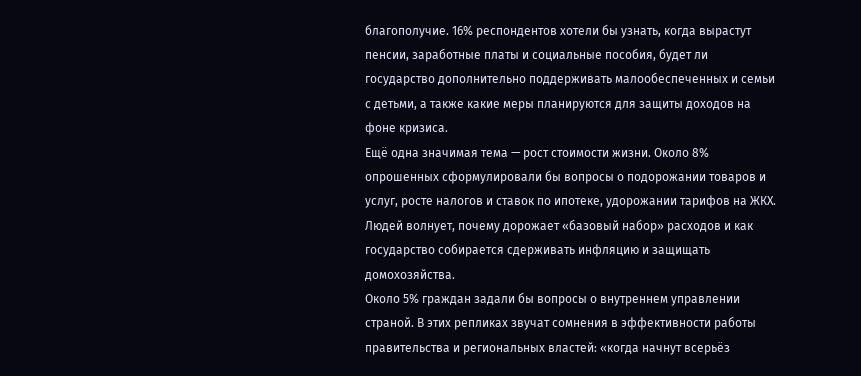благополучие. 16% респондентов хотели бы узнать, когда вырастут пенсии, заработные платы и социальные пособия, будет ли государство дополнительно поддерживать малообеспеченных и семьи с детьми, а также какие меры планируются для защиты доходов на фоне кризиса.
Ещё одна значимая тема — рост стоимости жизни. Около 8% опрошенных сформулировали бы вопросы о подорожании товаров и услуг, росте налогов и ставок по ипотеке, удорожании тарифов на ЖКХ. Людей волнует, почему дорожает «базовый набор» расходов и как государство собирается сдерживать инфляцию и защищать домохозяйства.
Около 5% граждан задали бы вопросы о внутреннем управлении страной. В этих репликах звучат сомнения в эффективности работы правительства и региональных властей: «когда начнут всерьёз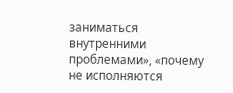заниматься внутренними проблемами», «почему не исполняются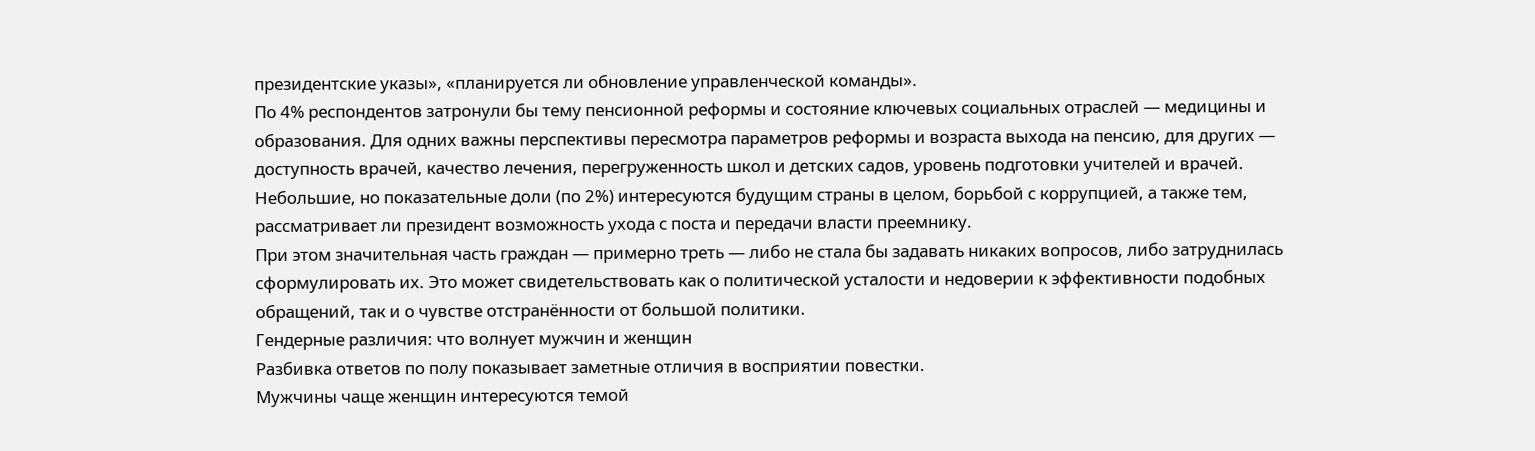президентские указы», «планируется ли обновление управленческой команды».
По 4% респондентов затронули бы тему пенсионной реформы и состояние ключевых социальных отраслей — медицины и образования. Для одних важны перспективы пересмотра параметров реформы и возраста выхода на пенсию, для других — доступность врачей, качество лечения, перегруженность школ и детских садов, уровень подготовки учителей и врачей.
Небольшие, но показательные доли (по 2%) интересуются будущим страны в целом, борьбой с коррупцией, а также тем, рассматривает ли президент возможность ухода с поста и передачи власти преемнику.
При этом значительная часть граждан — примерно треть — либо не стала бы задавать никаких вопросов, либо затруднилась сформулировать их. Это может свидетельствовать как о политической усталости и недоверии к эффективности подобных обращений, так и о чувстве отстранённости от большой политики.
Гендерные различия: что волнует мужчин и женщин
Разбивка ответов по полу показывает заметные отличия в восприятии повестки.
Мужчины чаще женщин интересуются темой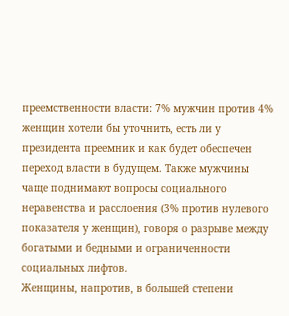преемственности власти: 7% мужчин против 4% женщин хотели бы уточнить, есть ли у президента преемник и как будет обеспечен переход власти в будущем. Также мужчины чаще поднимают вопросы социального неравенства и расслоения (3% против нулевого показателя у женщин), говоря о разрыве между богатыми и бедными и ограниченности социальных лифтов.
Женщины, напротив, в большей степени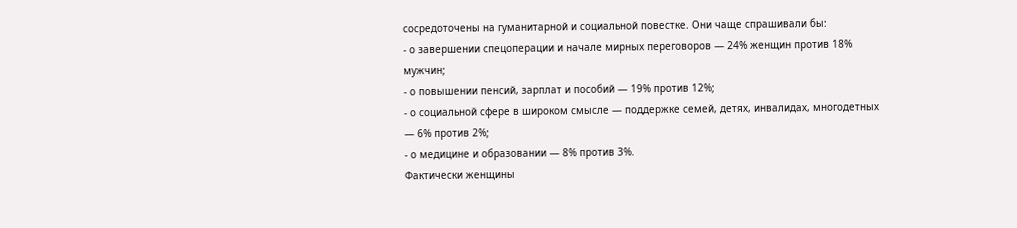сосредоточены на гуманитарной и социальной повестке. Они чаще спрашивали бы:
- о завершении спецоперации и начале мирных переговоров — 24% женщин против 18% мужчин;
- о повышении пенсий, зарплат и пособий — 19% против 12%;
- о социальной сфере в широком смысле — поддержке семей, детях, инвалидах, многодетных — 6% против 2%;
- о медицине и образовании — 8% против 3%.
Фактически женщины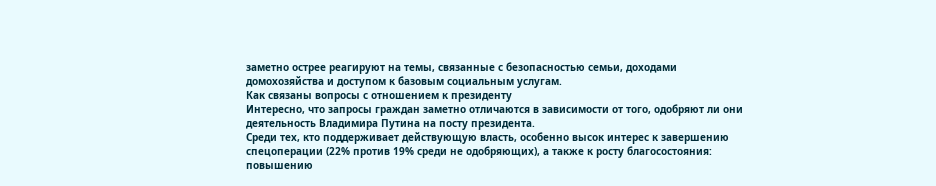заметно острее реагируют на темы, связанные с безопасностью семьи, доходами домохозяйства и доступом к базовым социальным услугам.
Как связаны вопросы с отношением к президенту
Интересно, что запросы граждан заметно отличаются в зависимости от того, одобряют ли они деятельность Владимира Путина на посту президента.
Среди тех, кто поддерживает действующую власть, особенно высок интерес к завершению спецоперации (22% против 19% среди не одобряющих), а также к росту благосостояния: повышению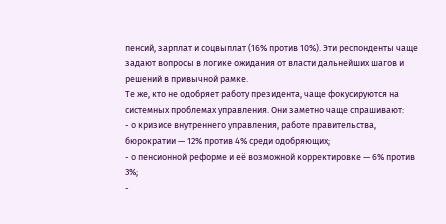пенсий, зарплат и соцвыплат (16% против 10%). Эти респонденты чаще задают вопросы в логике ожидания от власти дальнейших шагов и решений в привычной рамке.
Те же, кто не одобряет работу президента, чаще фокусируются на системных проблемах управления. Они заметно чаще спрашивают:
- о кризисе внутреннего управления, работе правительства, бюрократии — 12% против 4% среди одобряющих;
- о пенсионной реформе и её возможной корректировке — 6% против 3%;
-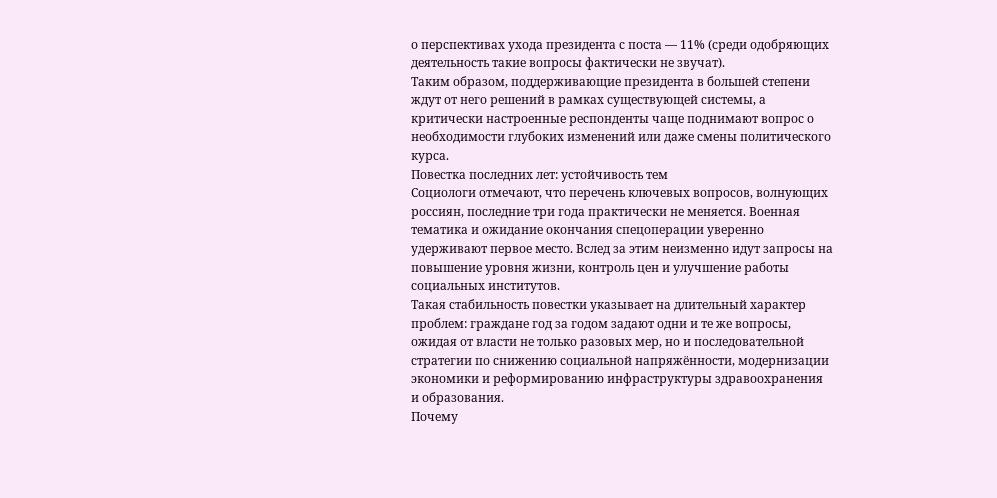о перспективах ухода президента с поста — 11% (среди одобряющих деятельность такие вопросы фактически не звучат).
Таким образом, поддерживающие президента в большей степени ждут от него решений в рамках существующей системы, а критически настроенные респонденты чаще поднимают вопрос о необходимости глубоких изменений или даже смены политического курса.
Повестка последних лет: устойчивость тем
Социологи отмечают, что перечень ключевых вопросов, волнующих россиян, последние три года практически не меняется. Военная тематика и ожидание окончания спецоперации уверенно удерживают первое место. Вслед за этим неизменно идут запросы на повышение уровня жизни, контроль цен и улучшение работы социальных институтов.
Такая стабильность повестки указывает на длительный характер проблем: граждане год за годом задают одни и те же вопросы, ожидая от власти не только разовых мер, но и последовательной стратегии по снижению социальной напряжённости, модернизации экономики и реформированию инфраструктуры здравоохранения и образования.
Почему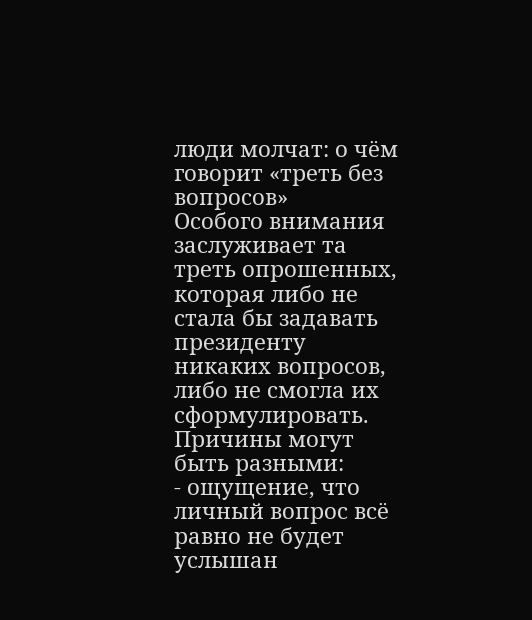люди молчат: о чём говорит «треть без вопросов»
Особого внимания заслуживает та треть опрошенных, которая либо не стала бы задавать президенту никаких вопросов, либо не смогла их сформулировать. Причины могут быть разными:
- ощущение, что личный вопрос всё равно не будет услышан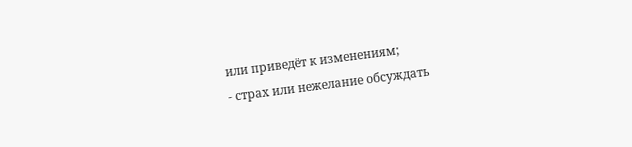или приведёт к изменениям;
- страх или нежелание обсуждать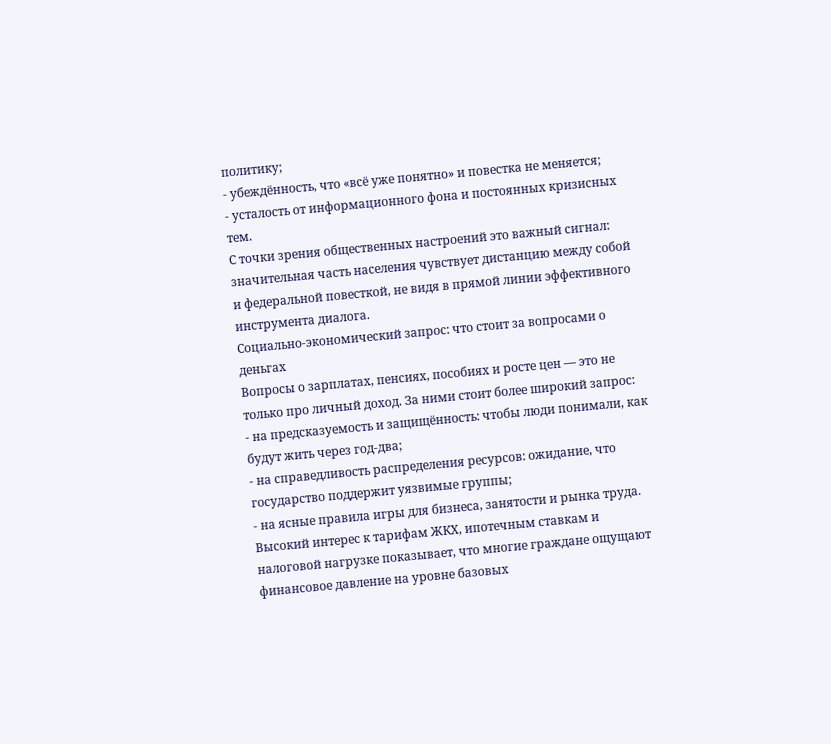политику;
- убеждённость, что «всё уже понятно» и повестка не меняется;
- усталость от информационного фона и постоянных кризисных тем.
С точки зрения общественных настроений это важный сигнал: значительная часть населения чувствует дистанцию между собой и федеральной повесткой, не видя в прямой линии эффективного инструмента диалога.
Социально-экономический запрос: что стоит за вопросами о деньгах
Вопросы о зарплатах, пенсиях, пособиях и росте цен — это не только про личный доход. За ними стоит более широкий запрос:
- на предсказуемость и защищённость: чтобы люди понимали, как будут жить через год‑два;
- на справедливость распределения ресурсов: ожидание, что государство поддержит уязвимые группы;
- на ясные правила игры для бизнеса, занятости и рынка труда.
Высокий интерес к тарифам ЖКХ, ипотечным ставкам и налоговой нагрузке показывает, что многие граждане ощущают финансовое давление на уровне базовых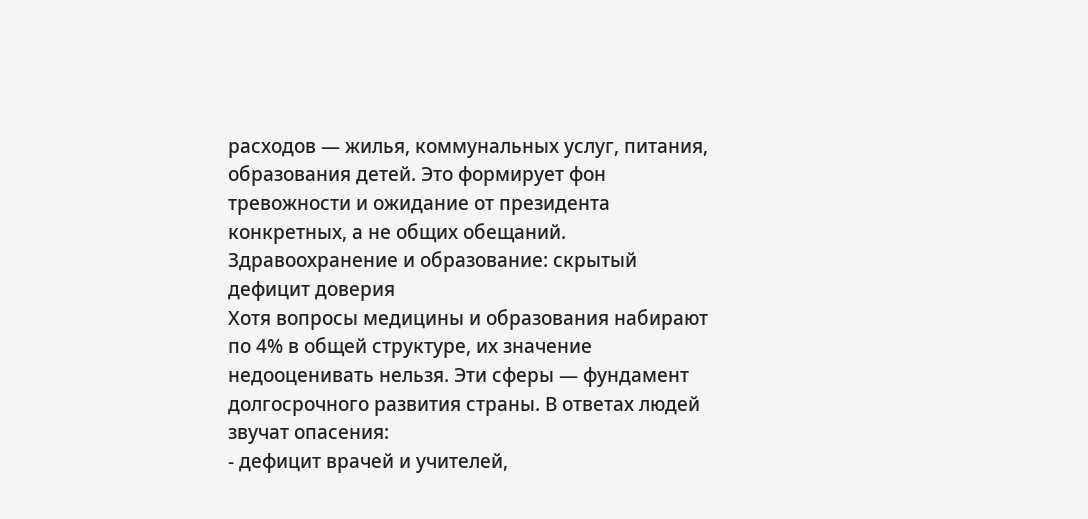расходов — жилья, коммунальных услуг, питания, образования детей. Это формирует фон тревожности и ожидание от президента конкретных, а не общих обещаний.
Здравоохранение и образование: скрытый дефицит доверия
Хотя вопросы медицины и образования набирают по 4% в общей структуре, их значение недооценивать нельзя. Эти сферы — фундамент долгосрочного развития страны. В ответах людей звучат опасения:
- дефицит врачей и учителей,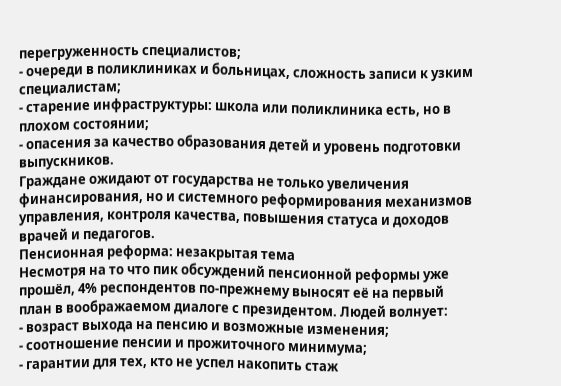перегруженность специалистов;
- очереди в поликлиниках и больницах, сложность записи к узким специалистам;
- старение инфраструктуры: школа или поликлиника есть, но в плохом состоянии;
- опасения за качество образования детей и уровень подготовки выпускников.
Граждане ожидают от государства не только увеличения финансирования, но и системного реформирования механизмов управления, контроля качества, повышения статуса и доходов врачей и педагогов.
Пенсионная реформа: незакрытая тема
Несмотря на то что пик обсуждений пенсионной реформы уже прошёл, 4% респондентов по‑прежнему выносят её на первый план в воображаемом диалоге с президентом. Людей волнует:
- возраст выхода на пенсию и возможные изменения;
- соотношение пенсии и прожиточного минимума;
- гарантии для тех, кто не успел накопить стаж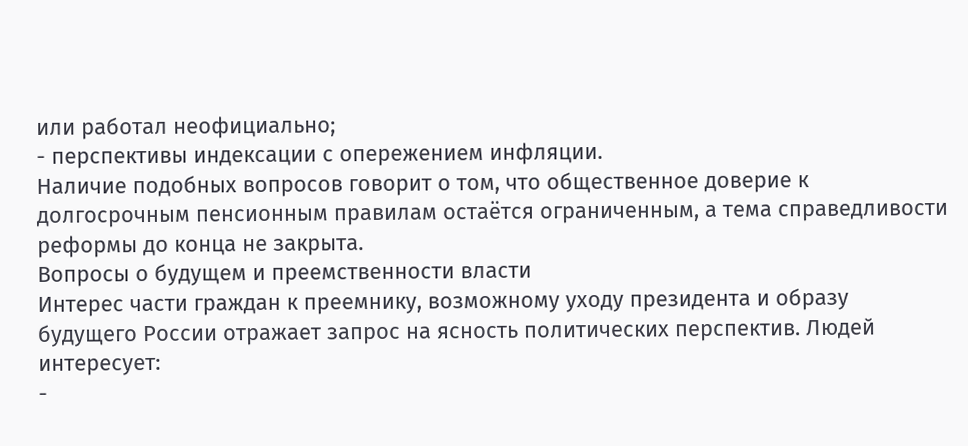или работал неофициально;
- перспективы индексации с опережением инфляции.
Наличие подобных вопросов говорит о том, что общественное доверие к долгосрочным пенсионным правилам остаётся ограниченным, а тема справедливости реформы до конца не закрыта.
Вопросы о будущем и преемственности власти
Интерес части граждан к преемнику, возможному уходу президента и образу будущего России отражает запрос на ясность политических перспектив. Людей интересует:
-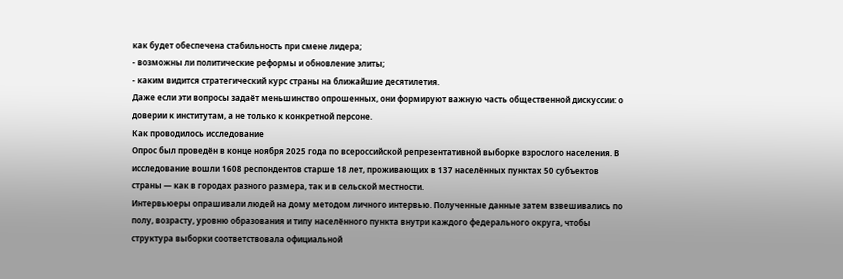как будет обеспечена стабильность при смене лидера;
- возможны ли политические реформы и обновление элиты;
- каким видится стратегический курс страны на ближайшие десятилетия.
Даже если эти вопросы задаёт меньшинство опрошенных, они формируют важную часть общественной дискуссии: о доверии к институтам, а не только к конкретной персоне.
Как проводилось исследование
Опрос был проведён в конце ноября 2025 года по всероссийской репрезентативной выборке взрослого населения. В исследование вошли 1608 респондентов старше 18 лет, проживающих в 137 населённых пунктах 50 субъектов страны — как в городах разного размера, так и в сельской местности.
Интервьюеры опрашивали людей на дому методом личного интервью. Полученные данные затем взвешивались по полу, возрасту, уровню образования и типу населённого пункта внутри каждого федерального округа, чтобы структура выборки соответствовала официальной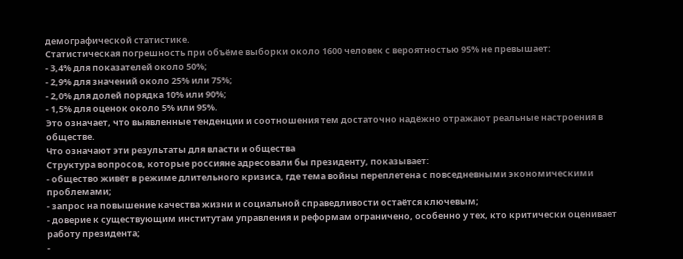демографической статистике.
Статистическая погрешность при объёме выборки около 1600 человек с вероятностью 95% не превышает:
- 3,4% для показателей около 50%;
- 2,9% для значений около 25% или 75%;
- 2,0% для долей порядка 10% или 90%;
- 1,5% для оценок около 5% или 95%.
Это означает, что выявленные тенденции и соотношения тем достаточно надёжно отражают реальные настроения в обществе.
Что означают эти результаты для власти и общества
Структура вопросов, которые россияне адресовали бы президенту, показывает:
- общество живёт в режиме длительного кризиса, где тема войны переплетена с повседневными экономическими проблемами;
- запрос на повышение качества жизни и социальной справедливости остаётся ключевым;
- доверие к существующим институтам управления и реформам ограничено, особенно у тех, кто критически оценивает работу президента;
-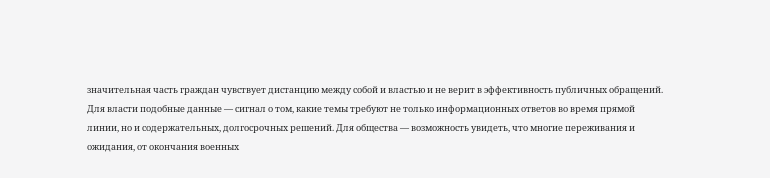значительная часть граждан чувствует дистанцию между собой и властью и не верит в эффективность публичных обращений.
Для власти подобные данные — сигнал о том, какие темы требуют не только информационных ответов во время прямой линии, но и содержательных, долгосрочных решений. Для общества — возможность увидеть, что многие переживания и ожидания, от окончания военных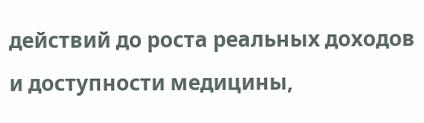действий до роста реальных доходов и доступности медицины,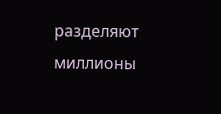разделяют миллионы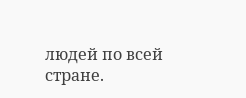людей по всей стране.